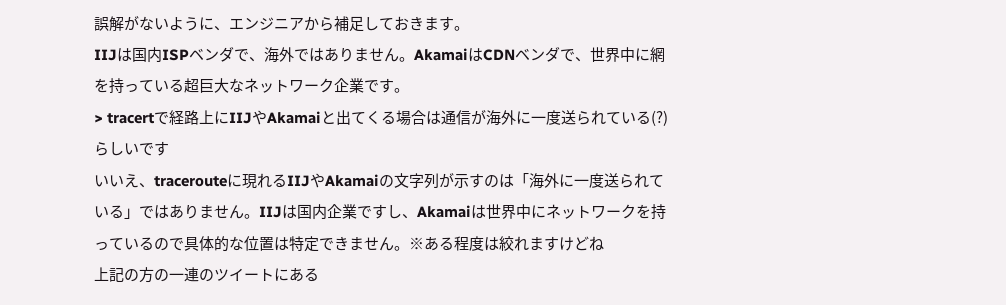誤解がないように、エンジニアから補足しておきます。
IIJは国内ISPベンダで、海外ではありません。AkamaiはCDNベンダで、世界中に網を持っている超巨大なネットワーク企業です。
> tracertで経路上にIIJやAkamaiと出てくる場合は通信が海外に一度送られている(?)らしいです
いいえ、tracerouteに現れるIIJやAkamaiの文字列が示すのは「海外に一度送られている」ではありません。IIJは国内企業ですし、Akamaiは世界中にネットワークを持っているので具体的な位置は特定できません。※ある程度は絞れますけどね
上記の方の一連のツイートにある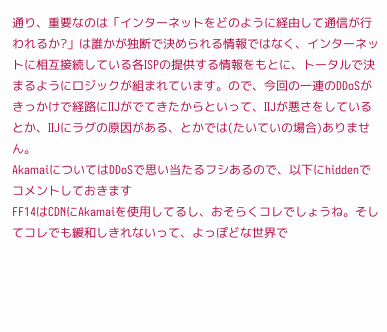通り、重要なのは「インターネットをどのように経由して通信が行われるか?」は誰かが独断で決められる情報ではなく、インターネットに相互接続している各ISPの提供する情報をもとに、トータルで決まるようにロジックが組まれています。ので、今回の一連のDDoSがきっかけで経路にIIJがでてきたからといって、IIJが悪さをしているとか、IIJにラグの原因がある、とかでは(たいていの場合)ありません。
AkamaiについてはDDoSで思い当たるフシあるので、以下にhiddenでコメントしておきます
FF14はCDNにAkamaiを使用してるし、おそらくコレでしょうね。そしてコレでも緩和しきれないって、よっぽどな世界で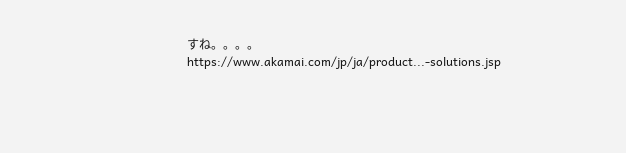すね。。。。
https://www.akamai.com/jp/ja/product...-solutions.jsp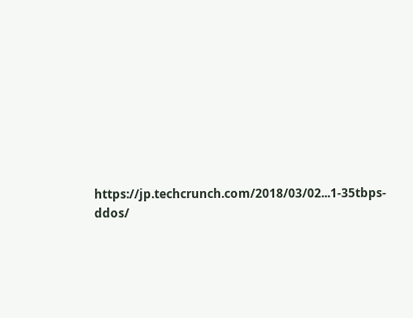https://jp.techcrunch.com/2018/03/02...1-35tbps-ddos/